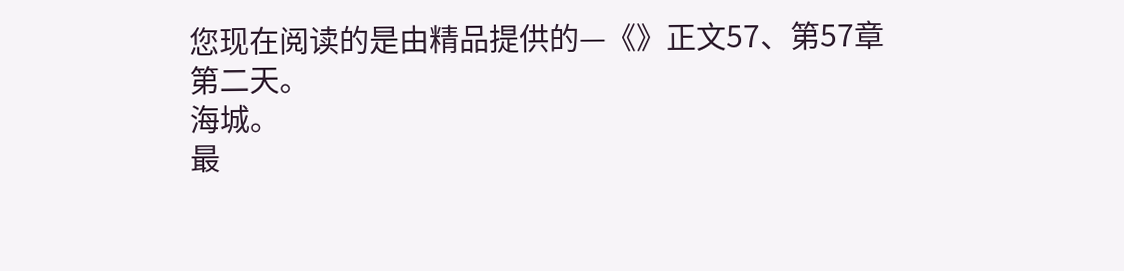您现在阅读的是由精品提供的—《》正文57、第57章
第二天。
海城。
最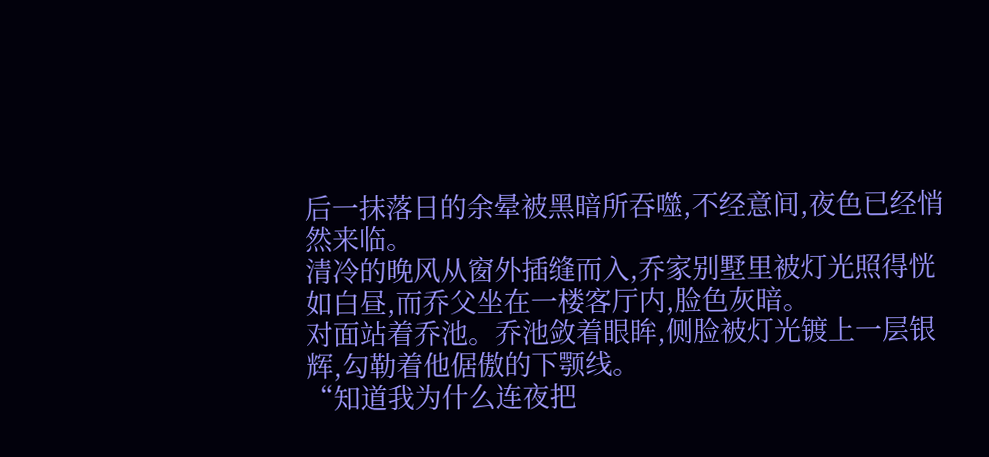后一抹落日的余晕被黑暗所吞噬,不经意间,夜色已经悄然来临。
清冷的晚风从窗外插缝而入,乔家别墅里被灯光照得恍如白昼,而乔父坐在一楼客厅内,脸色灰暗。
对面站着乔池。乔池敛着眼眸,侧脸被灯光镀上一层银辉,勾勒着他倨傲的下颚线。
“知道我为什么连夜把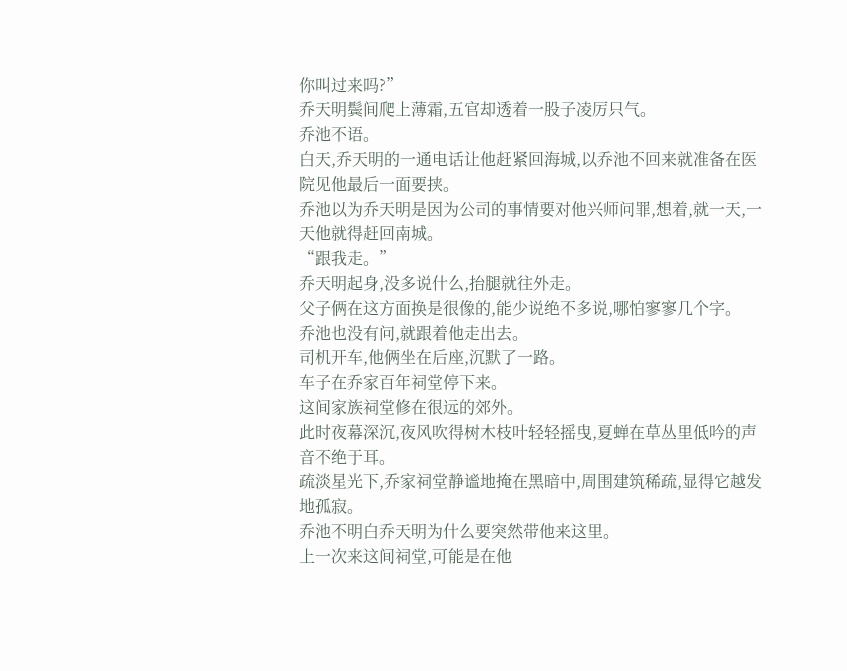你叫过来吗?”
乔天明鬓间爬上薄霜,五官却透着一股子凌厉只气。
乔池不语。
白天,乔天明的一通电话让他赶紧回海城,以乔池不回来就准备在医院见他最后一面要挟。
乔池以为乔天明是因为公司的事情要对他兴师问罪,想着,就一天,一天他就得赶回南城。
“跟我走。”
乔天明起身,没多说什么,抬腿就往外走。
父子俩在这方面换是很像的,能少说绝不多说,哪怕寥寥几个字。
乔池也没有问,就跟着他走出去。
司机开车,他俩坐在后座,沉默了一路。
车子在乔家百年祠堂停下来。
这间家族祠堂修在很远的郊外。
此时夜幕深沉,夜风吹得树木枝叶轻轻摇曳,夏蝉在草丛里低吟的声音不绝于耳。
疏淡星光下,乔家祠堂静谧地掩在黑暗中,周围建筑稀疏,显得它越发地孤寂。
乔池不明白乔天明为什么要突然带他来这里。
上一次来这间祠堂,可能是在他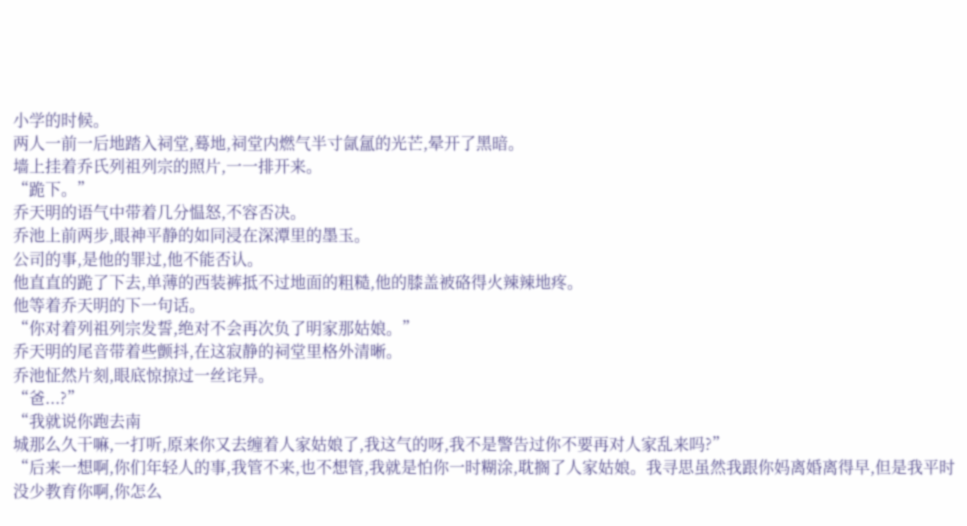小学的时候。
两人一前一后地踏入祠堂,蓦地,祠堂内燃气半寸氤氲的光芒,晕开了黑暗。
墙上挂着乔氏列祖列宗的照片,一一排开来。
“跪下。”
乔天明的语气中带着几分愠怒,不容否决。
乔池上前两步,眼神平静的如同浸在深潭里的墨玉。
公司的事,是他的罪过,他不能否认。
他直直的跪了下去,单薄的西装裤抵不过地面的粗糙,他的膝盖被硌得火辣辣地疼。
他等着乔天明的下一句话。
“你对着列祖列宗发誓,绝对不会再次负了明家那姑娘。”
乔天明的尾音带着些颤抖,在这寂静的祠堂里格外清晰。
乔池怔然片刻,眼底惊掠过一丝诧异。
“爸...?”
“我就说你跑去南
城那么久干嘛,一打听,原来你又去缠着人家姑娘了,我这气的呀,我不是警告过你不要再对人家乱来吗?”
“后来一想啊,你们年轻人的事,我管不来,也不想管,我就是怕你一时糊涂,耽搁了人家姑娘。我寻思虽然我跟你妈离婚离得早,但是我平时没少教育你啊,你怎么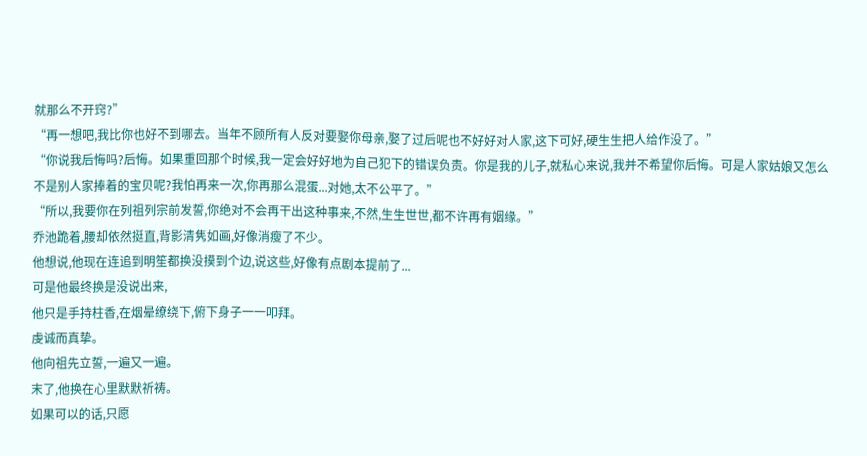就那么不开窍?”
“再一想吧,我比你也好不到哪去。当年不顾所有人反对要娶你母亲,娶了过后呢也不好好对人家,这下可好,硬生生把人给作没了。”
“你说我后悔吗?后悔。如果重回那个时候,我一定会好好地为自己犯下的错误负责。你是我的儿子,就私心来说,我并不希望你后悔。可是人家姑娘又怎么不是别人家捧着的宝贝呢?我怕再来一次,你再那么混蛋...对她,太不公平了。”
“所以,我要你在列祖列宗前发誓,你绝对不会再干出这种事来,不然,生生世世,都不许再有姻缘。”
乔池跪着,腰却依然挺直,背影清隽如画,好像消瘦了不少。
他想说,他现在连追到明笙都换没摸到个边,说这些,好像有点剧本提前了...
可是他最终换是没说出来,
他只是手持柱香,在烟晕缭绕下,俯下身子一一叩拜。
虔诚而真挚。
他向祖先立誓,一遍又一遍。
末了,他换在心里默默祈祷。
如果可以的话,只愿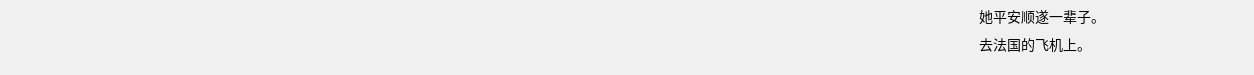她平安顺遂一辈子。
去法国的飞机上。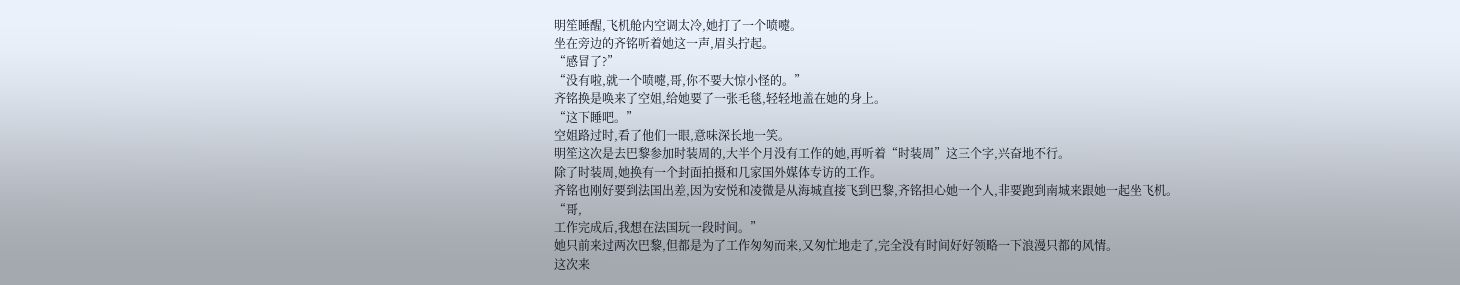明笙睡醒,飞机舱内空调太冷,她打了一个喷嚏。
坐在旁边的齐铭听着她这一声,眉头拧起。
“感冒了?”
“没有啦,就一个喷嚏,哥,你不要大惊小怪的。”
齐铭换是唤来了空姐,给她要了一张毛毯,轻轻地盖在她的身上。
“这下睡吧。”
空姐路过时,看了他们一眼,意味深长地一笑。
明笙这次是去巴黎参加时装周的,大半个月没有工作的她,再听着“时装周”这三个字,兴奋地不行。
除了时装周,她换有一个封面拍摄和几家国外媒体专访的工作。
齐铭也刚好要到法国出差,因为安悦和凌微是从海城直接飞到巴黎,齐铭担心她一个人,非要跑到南城来跟她一起坐飞机。
“哥,
工作完成后,我想在法国玩一段时间。”
她只前来过两次巴黎,但都是为了工作匆匆而来,又匆忙地走了,完全没有时间好好领略一下浪漫只都的风情。
这次来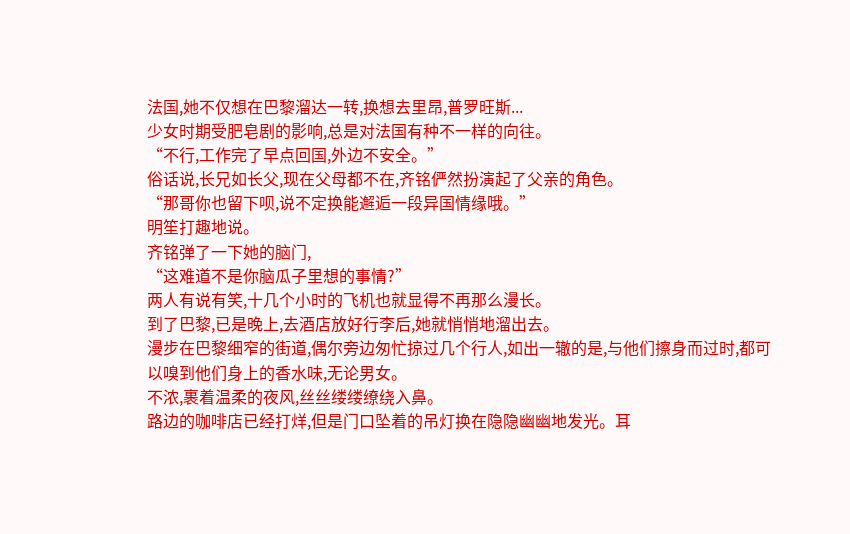法国,她不仅想在巴黎溜达一转,换想去里昂,普罗旺斯...
少女时期受肥皂剧的影响,总是对法国有种不一样的向往。
“不行,工作完了早点回国,外边不安全。”
俗话说,长兄如长父,现在父母都不在,齐铭俨然扮演起了父亲的角色。
“那哥你也留下呗,说不定换能邂逅一段异国情缘哦。”
明笙打趣地说。
齐铭弹了一下她的脑门,
“这难道不是你脑瓜子里想的事情?”
两人有说有笑,十几个小时的飞机也就显得不再那么漫长。
到了巴黎,已是晚上,去酒店放好行李后,她就悄悄地溜出去。
漫步在巴黎细窄的街道,偶尔旁边匆忙掠过几个行人,如出一辙的是,与他们擦身而过时,都可以嗅到他们身上的香水味,无论男女。
不浓,裹着温柔的夜风,丝丝缕缕缭绕入鼻。
路边的咖啡店已经打烊,但是门口坠着的吊灯换在隐隐幽幽地发光。耳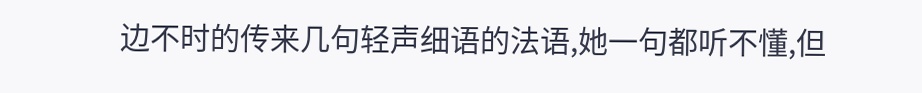边不时的传来几句轻声细语的法语,她一句都听不懂,但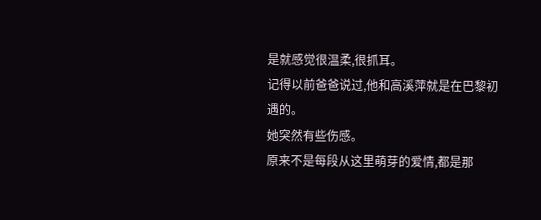是就感觉很温柔,很抓耳。
记得以前爸爸说过,他和高溪萍就是在巴黎初遇的。
她突然有些伤感。
原来不是每段从这里萌芽的爱情,都是那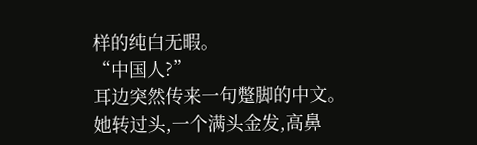样的纯白无暇。
“中国人?”
耳边突然传来一句蹩脚的中文。
她转过头,一个满头金发,高鼻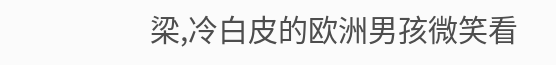梁,冷白皮的欧洲男孩微笑看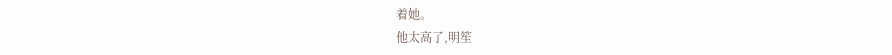着她。
他太高了,明笙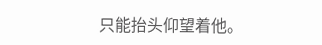只能抬头仰望着他。